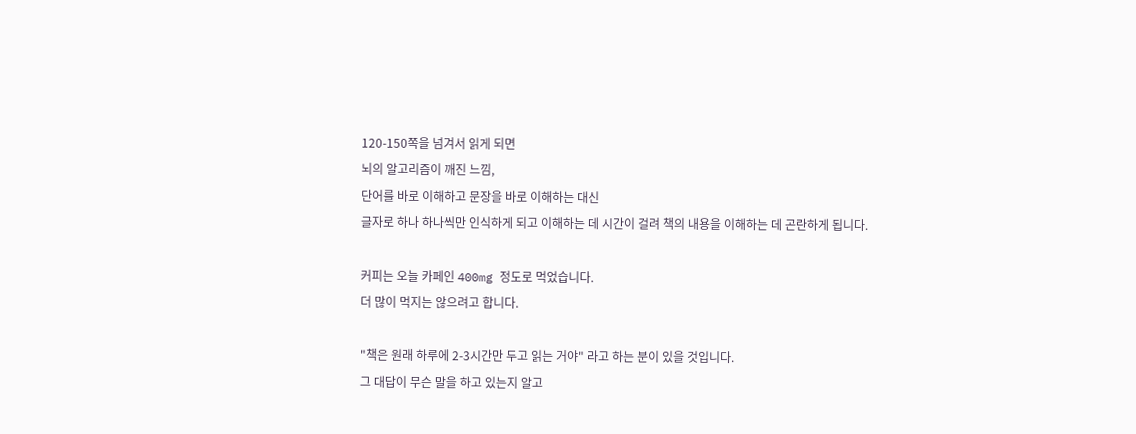120-150쪽을 넘겨서 읽게 되면
뇌의 알고리즘이 깨진 느낌,
단어를 바로 이해하고 문장을 바로 이해하는 대신
글자로 하나 하나씩만 인식하게 되고 이해하는 데 시간이 걸려 책의 내용을 이해하는 데 곤란하게 됩니다.

커피는 오늘 카페인 400mg 정도로 먹었습니다.
더 많이 먹지는 않으려고 합니다.

"책은 원래 하루에 2-3시간만 두고 읽는 거야" 라고 하는 분이 있을 것입니다.
그 대답이 무슨 말을 하고 있는지 알고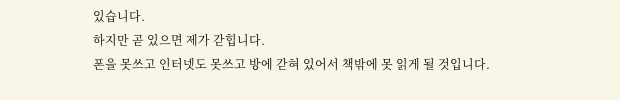있습니다.
하지만 곧 있으면 제가 갇힙니다.
폰을 못쓰고 인터넷도 못쓰고 방에 갇혀 있어서 책밖에 못 읽게 될 것입니다.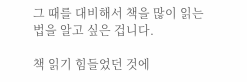그 때를 대비해서 책을 많이 읽는 법을 알고 싶은 겁니다.

책 읽기 힘들었던 것에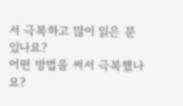서 극복하고 많이 읽은 분 있나요?
어떤 방법을 써서 극복했나요?